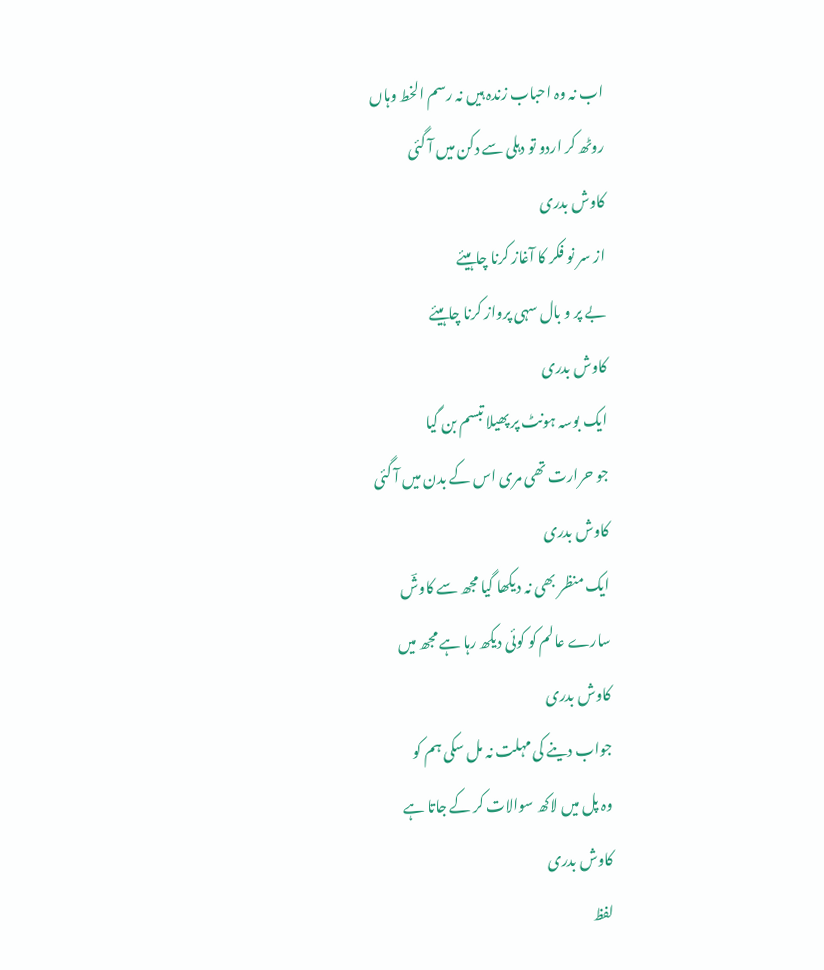اب نہ وہ احباب زندہ ہیں نہ رسم الخط وہاں
روٹھ کر اردو تو دہلی سے دکن میں آ گئی
کاوش بدری
از سر نو فکر کا آغاز کرنا چاہیئے
بے پر و بال سہی پرواز کرنا چاہیئے
کاوش بدری
ایک بوسہ ہونٹ پر پھیلا تبسم بن گیا
جو حرارت تھی مری اس کے بدن میں آ گئی
کاوش بدری
ایک منظر بھی نہ دیکھا گیا مجھ سے کاوشؔ
سارے عالم کو کوئی دیکھ رہا ہے مجھ میں
کاوش بدری
جواب دینے کی مہلت نہ مل سکی ہم کو
وہ پل میں لاکھ سوالات کر کے جاتا ہے
کاوش بدری
لفظ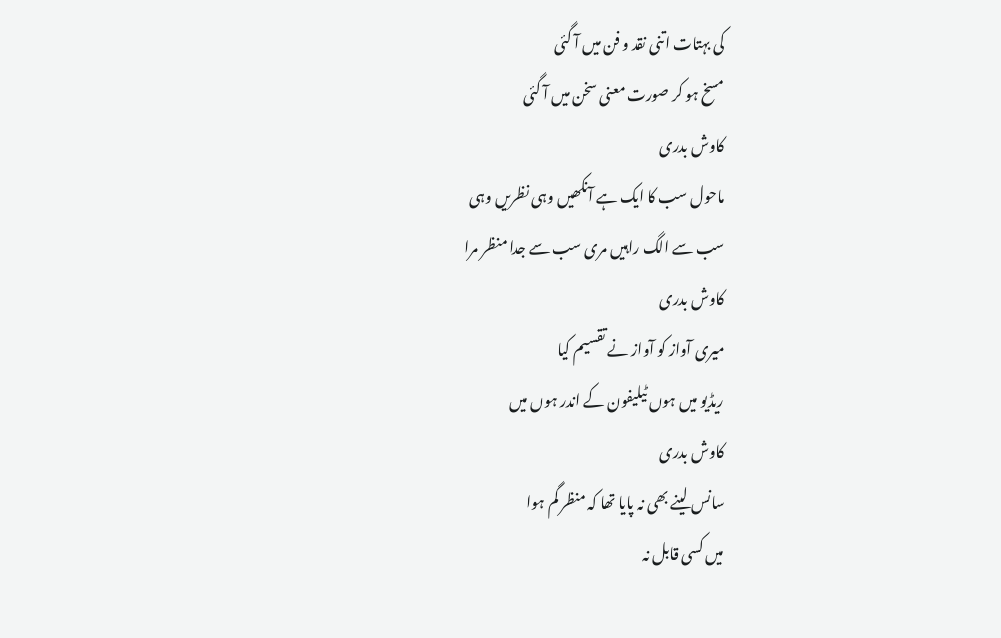کی بہتات اتنی نقد و فن میں آ گئی
مسخ ہو کر صورت معنی سخن میں آ گئی
کاوش بدری
ماحول سب کا ایک ہے آنکھیں وہی نظریں وہی
سب سے الگ راہیں مری سب سے جدا منظر مرا
کاوش بدری
میری آواز کو آواز نے تقسیم کیا
ریڈیو میں ہوں ٹیلیفون کے اندر ہوں میں
کاوش بدری
سانس لینے بھی نہ پایا تھا کہ منظر گم ہوا
میں کسی قابل نہ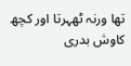تھا ورنہ ٹھہرتا اور کچھ
کاوش بدری